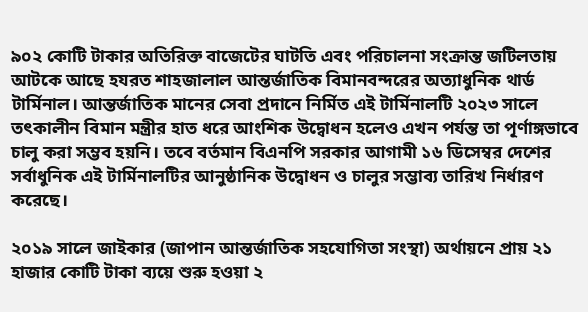৯০২ কোটি টাকার অতিরিক্ত বাজেটের ঘাটতি এবং পরিচালনা সংক্রান্ত জটিলতায় আটকে আছে হযরত শাহজালাল আন্তর্জাতিক বিমানবন্দরের অত্যাধুনিক থার্ড টার্মিনাল। আন্তর্জাতিক মানের সেবা প্রদানে নির্মিত এই টার্মিনালটি ২০২৩ সালে তৎকালীন বিমান মন্ত্রীর হাত ধরে আংশিক উদ্বোধন হলেও এখন পর্যন্ত তা পূর্ণাঙ্গভাবে চালু করা সম্ভব হয়নি। তবে বর্তমান বিএনপি সরকার আগামী ১৬ ডিসেম্বর দেশের সর্বাধুনিক এই টার্মিনালটির আনুষ্ঠানিক উদ্বোধন ও চালুর সম্ভাব্য তারিখ নির্ধারণ করেছে।

২০১৯ সালে জাইকার (জাপান আন্তর্জাতিক সহযোগিতা সংস্থা) অর্থায়নে প্রায় ২১ হাজার কোটি টাকা ব্যয়ে শুরু হওয়া ২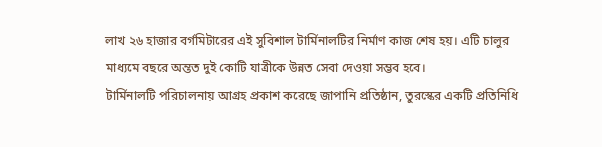লাখ ২৬ হাজার বর্গমিটারের এই সুবিশাল টার্মিনালটির নির্মাণ কাজ শেষ হয়। এটি চালুর মাধ্যমে বছরে অন্তত দুই কোটি যাত্রীকে উন্নত সেবা দেওয়া সম্ভব হবে।
টার্মিনালটি পরিচালনায় আগ্রহ প্রকাশ করেছে জাপানি প্রতিষ্ঠান, তুরস্কের একটি প্রতিনিধি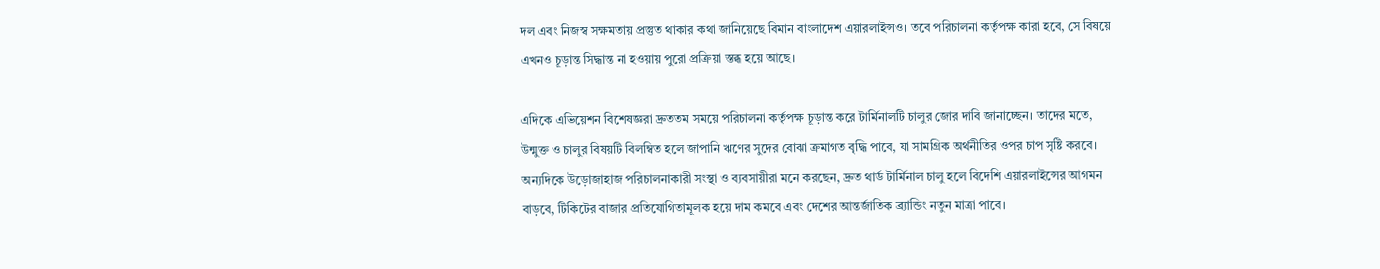দল এবং নিজস্ব সক্ষমতায় প্রস্তুত থাকার কথা জানিয়েছে বিমান বাংলাদেশ এয়ারলাইন্সও। তবে পরিচালনা কর্তৃপক্ষ কারা হবে, সে বিষয়ে এখনও চূড়ান্ত সিদ্ধান্ত না হওয়ায় পুরো প্রক্রিয়া স্তব্ধ হয়ে আছে।

এদিকে এভিয়েশন বিশেষজ্ঞরা দ্রুততম সময়ে পরিচালনা কর্তৃপক্ষ চূড়ান্ত করে টার্মিনালটি চালুর জোর দাবি জানাচ্ছেন। তাদের মতে, উন্মুক্ত ও চালুর বিষয়টি বিলম্বিত হলে জাপানি ঋণের সুদের বোঝা ক্রমাগত বৃদ্ধি পাবে, যা সামগ্রিক অর্থনীতির ওপর চাপ সৃষ্টি করবে। অন্যদিকে উড়োজাহাজ পরিচালনাকারী সংস্থা ও ব্যবসায়ীরা মনে করছেন, দ্রুত থার্ড টার্মিনাল চালু হলে বিদেশি এয়ারলাইন্সের আগমন বাড়বে, টিকিটের বাজার প্রতিযোগিতামূলক হয়ে দাম কমবে এবং দেশের আন্তর্জাতিক ব্র্যান্ডিং নতুন মাত্রা পাবে।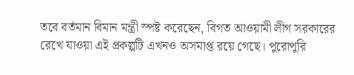তবে বর্তমান বিমান মন্ত্রী স্পষ্ট করেছেন, বিগত আওয়ামী লীগ সরকারের রেখে যাওয়া এই প্রকল্পটি এখনও অসমাপ্ত রয়ে গেছে। পুরোপুরি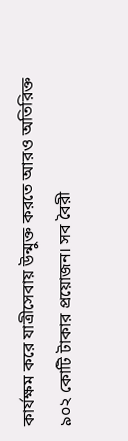কার্যক্ষম করে যাত্রীসেবায় উন্মুক্ত করতে আরও অতিরিক্ত ৯০২ কোটি টাকার প্রয়োজন। সব বৈরী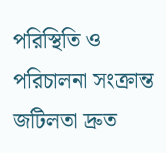পরিস্থিতি ও পরিচালনা সংক্রান্ত জটিলতা দ্রুত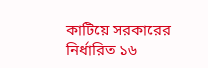কাটিয়ে সরকারের নির্ধারিত ১৬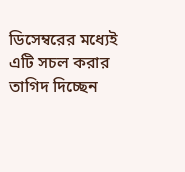ডিসেম্বরের মধ্যেই এটি সচল করার তাগিদ দিচ্ছেন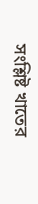সংশ্লিষ্ট খাতের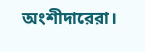অংশীদারেরা।